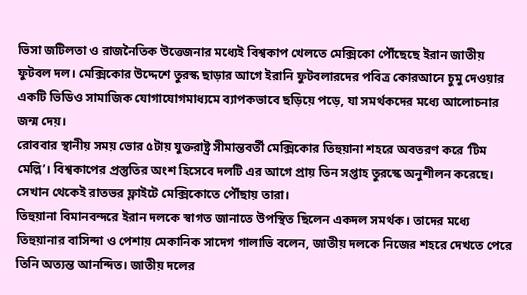ভিসা জটিলতা ও রাজনৈতিক উত্তেজনার মধ্যেই বিশ্বকাপ খেলতে মেক্সিকো পৌঁছেছে ইরান জাতীয় ফুটবল দল। মেক্সিকোর উদ্দেশে তুরস্ক ছাড়ার আগে ইরানি ফুটবলারদের পবিত্র কোরআনে চুমু দেওয়ার একটি ভিডিও সামাজিক যোগাযোগমাধ্যমে ব্যাপকভাবে ছড়িয়ে পড়ে, যা সমর্থকদের মধ্যে আলোচনার জন্ম দেয়।
রোববার স্থানীয় সময় ভোর ৫টায় যুক্তরাষ্ট্র সীমান্তবর্তী মেক্সিকোর তিহুয়ানা শহরে অবতরণ করে ‘টিম মেল্লি’। বিশ্বকাপের প্রস্তুতির অংশ হিসেবে দলটি এর আগে প্রায় তিন সপ্তাহ তুরস্কে অনুশীলন করেছে। সেখান থেকেই রাতভর ফ্লাইটে মেক্সিকোতে পৌঁছায় তারা।
তিহুয়ানা বিমানবন্দরে ইরান দলকে স্বাগত জানাতে উপস্থিত ছিলেন একদল সমর্থক। তাদের মধ্যে তিহুয়ানার বাসিন্দা ও পেশায় মেকানিক সাদেগ গালাভি বলেন, জাতীয় দলকে নিজের শহরে দেখতে পেরে তিনি অত্যন্ত আনন্দিত। জাতীয় দলের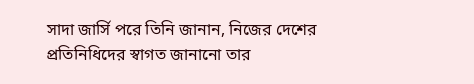সাদা জার্সি পরে তিনি জানান, নিজের দেশের প্রতিনিধিদের স্বাগত জানানো তার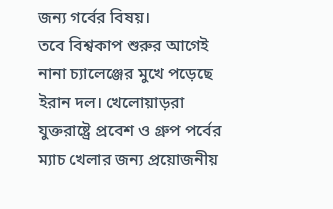জন্য গর্বের বিষয়।
তবে বিশ্বকাপ শুরুর আগেই নানা চ্যালেঞ্জের মুখে পড়েছে ইরান দল। খেলোয়াড়রা যুক্তরাষ্ট্রে প্রবেশ ও গ্রুপ পর্বের ম্যাচ খেলার জন্য প্রয়োজনীয়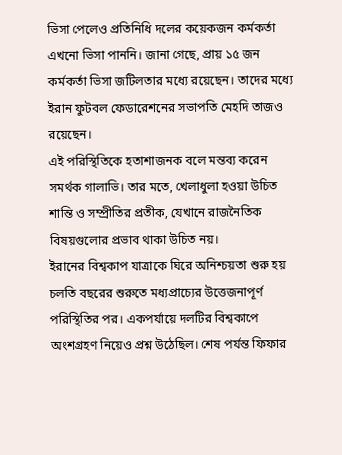ভিসা পেলেও প্রতিনিধি দলের কয়েকজন কর্মকর্তা এখনো ভিসা পাননি। জানা গেছে, প্রায় ১৫ জন কর্মকর্তা ভিসা জটিলতার মধ্যে রয়েছেন। তাদের মধ্যে ইরান ফুটবল ফেডারেশনের সভাপতি মেহদি তাজও রয়েছেন।
এই পরিস্থিতিকে হতাশাজনক বলে মন্তব্য করেন সমর্থক গালাভি। তার মতে, খেলাধুলা হওয়া উচিত শান্তি ও সম্প্রীতির প্রতীক, যেখানে রাজনৈতিক বিষয়গুলোর প্রভাব থাকা উচিত নয়।
ইরানের বিশ্বকাপ যাত্রাকে ঘিরে অনিশ্চয়তা শুরু হয় চলতি বছরের শুরুতে মধ্যপ্রাচ্যের উত্তেজনাপূর্ণ পরিস্থিতির পর। একপর্যায়ে দলটির বিশ্বকাপে অংশগ্রহণ নিয়েও প্রশ্ন উঠেছিল। শেষ পর্যন্ত ফিফার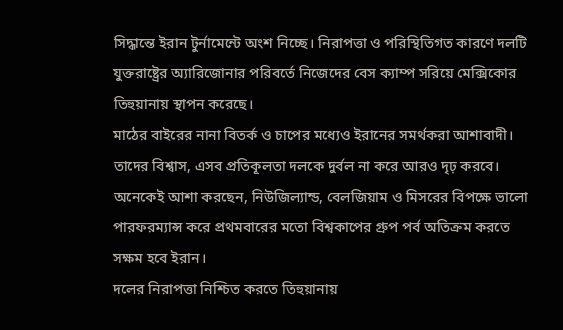সিদ্ধান্তে ইরান টুর্নামেন্টে অংশ নিচ্ছে। নিরাপত্তা ও পরিস্থিতিগত কারণে দলটি যুক্তরাষ্ট্রের অ্যারিজোনার পরিবর্তে নিজেদের বেস ক্যাম্প সরিয়ে মেক্সিকোর তিহুয়ানায় স্থাপন করেছে।
মাঠের বাইরের নানা বিতর্ক ও চাপের মধ্যেও ইরানের সমর্থকরা আশাবাদী। তাদের বিশ্বাস, এসব প্রতিকূলতা দলকে দুর্বল না করে আরও দৃঢ় করবে। অনেকেই আশা করছেন, নিউজিল্যান্ড, বেলজিয়াম ও মিসরের বিপক্ষে ভালো পারফরম্যান্স করে প্রথমবারের মতো বিশ্বকাপের গ্রুপ পর্ব অতিক্রম করতে সক্ষম হবে ইরান।
দলের নিরাপত্তা নিশ্চিত করতে তিহুয়ানায়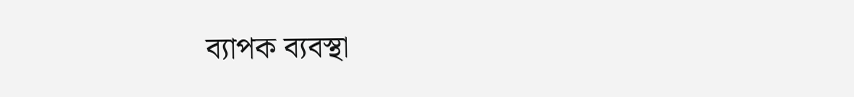ব্যাপক ব্যবস্থা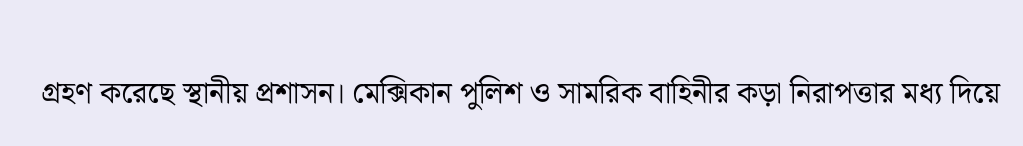গ্রহণ করেছে স্থানীয় প্রশাসন। মেক্সিকান পুলিশ ও সামরিক বাহিনীর কড়া নিরাপত্তার মধ্য দিয়ে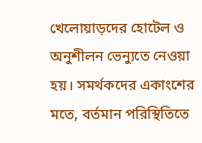খেলোয়াড়দের হোটেল ও অনুশীলন ভেন্যুতে নেওয়া হয়। সমর্থকদের একাংশের মতে, বর্তমান পরিস্থিতিতে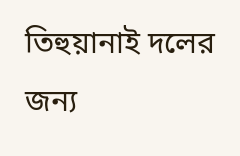তিহুয়ানাই দলের জন্য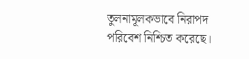তুলনামূলকভাবে নিরাপদ পরিবেশ নিশ্চিত করেছে।